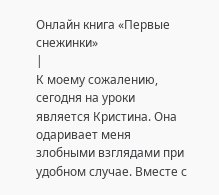Онлайн книга «Первые снежинки»
|
К моему сожалению, сегодня на уроки является Кристина. Она одаривает меня злобными взглядами при удобном случае. Вместе с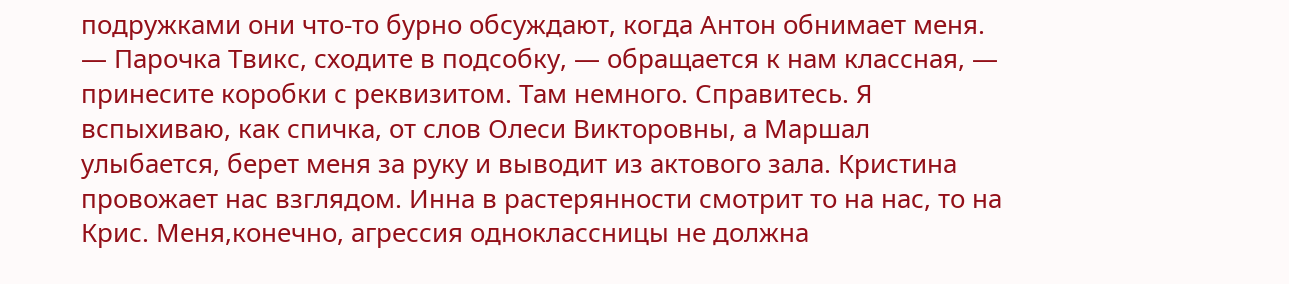подружками они что-то бурно обсуждают, когда Антон обнимает меня. — Парочка Твикс, сходите в подсобку, — обращается к нам классная, — принесите коробки с реквизитом. Там немного. Справитесь. Я вспыхиваю, как спичка, от слов Олеси Викторовны, а Маршал улыбается, берет меня за руку и выводит из актового зала. Кристина провожает нас взглядом. Инна в растерянности смотрит то на нас, то на Крис. Меня,конечно, агрессия одноклассницы не должна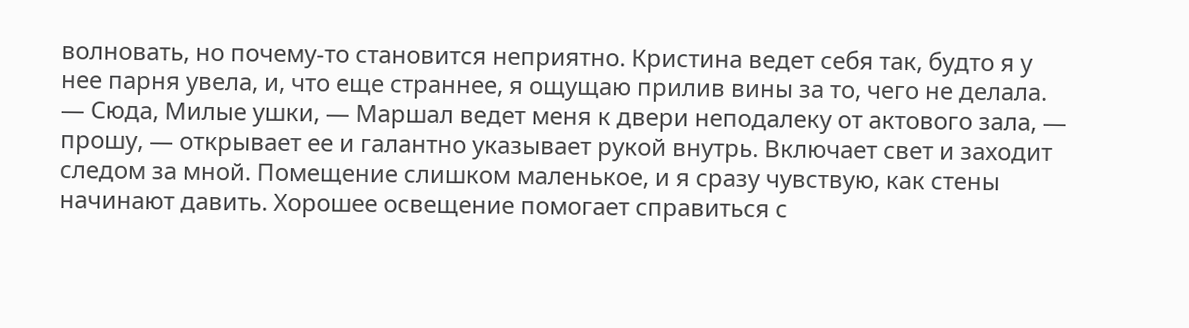волновать, но почему-то становится неприятно. Кристина ведет себя так, будто я у нее парня увела, и, что еще страннее, я ощущаю прилив вины за то, чего не делала. — Сюда, Милые ушки, — Маршал ведет меня к двери неподалеку от актового зала, — прошу, — открывает ее и галантно указывает рукой внутрь. Включает свет и заходит следом за мной. Помещение слишком маленькое, и я сразу чувствую, как стены начинают давить. Хорошее освещение помогает справиться с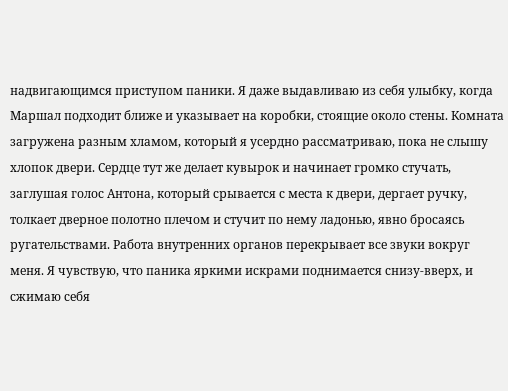надвигающимся приступом паники. Я даже выдавливаю из себя улыбку, когда Маршал подходит ближе и указывает на коробки, стоящие около стены. Комната загружена разным хламом, который я усердно рассматриваю, пока не слышу хлопок двери. Сердце тут же делает кувырок и начинает громко стучать, заглушая голос Антона, который срывается с места к двери, дергает ручку, толкает дверное полотно плечом и стучит по нему ладонью, явно бросаясь ругательствами. Работа внутренних органов перекрывает все звуки вокруг меня. Я чувствую, что паника яркими искрами поднимается снизу-вверх, и сжимаю себя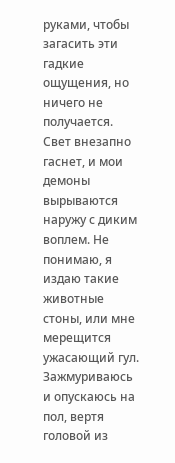руками, чтобы загасить эти гадкие ощущения, но ничего не получается. Свет внезапно гаснет, и мои демоны вырываются наружу с диким воплем. Не понимаю, я издаю такие животные стоны, или мне мерещится ужасающий гул. Зажмуриваюсь и опускаюсь на пол, вертя головой из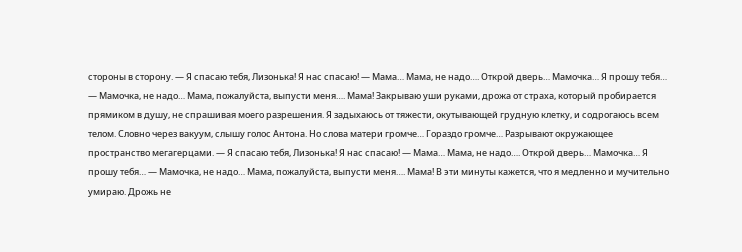стороны в сторону. — Я спасаю тебя, Лизонька! Я нас спасаю! — Мама… Мама, не надо…. Открой дверь… Мамочка… Я прошу тебя… — Мамочка, не надо… Мама, пожалуйста, выпусти меня…. Мама! Закрываю уши руками, дрожа от страха, который пробирается прямиком в душу, не спрашивая моего разрешения. Я задыхаюсь от тяжести, окутывающей грудную клетку, и содрогаюсь всем телом. Словно через вакуум, слышу голос Антона. Но слова матери громче… Гораздо громче… Разрывают окружающее пространство мегагерцами. — Я спасаю тебя, Лизонька! Я нас спасаю! — Мама… Мама, не надо…. Открой дверь… Мамочка… Я прошу тебя… — Мамочка, не надо… Мама, пожалуйста, выпусти меня…. Мама! В эти минуты кажется, что я медленно и мучительно умираю. Дрожь не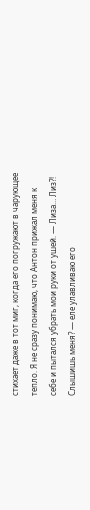стихает даже в тот миг, когда его погружают в чарующее тепло. Я не сразу понимаю, что Антон прижал меня к себе и пытался убрать мои руки от ушей. — Лиза… Лиз?! Слышишь меня? — еле улавливаю его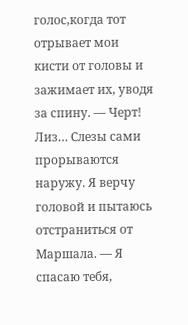голос,когда тот отрывает мои кисти от головы и зажимает их, уводя за спину. — Черт! Лиз… Слезы сами прорываются наружу. Я верчу головой и пытаюсь отстраниться от Маршала. — Я спасаю тебя,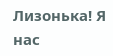Лизонька! Я нас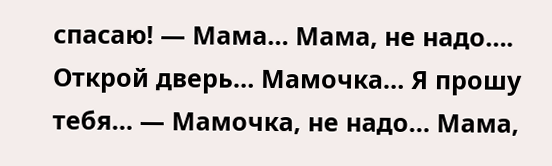спасаю! — Мама… Мама, не надо…. Открой дверь… Мамочка… Я прошу тебя… — Мамочка, не надо… Мама,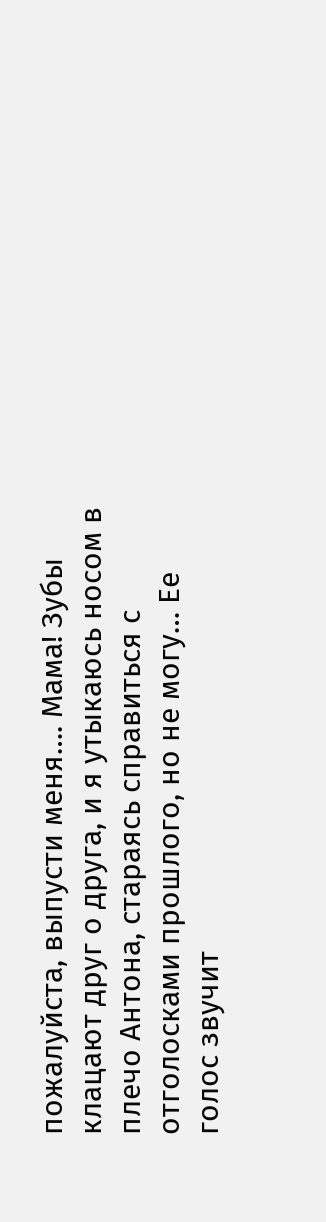пожалуйста, выпусти меня…. Мама! Зубы клацают друг о друга, и я утыкаюсь носом в плечо Антона, стараясь справиться с отголосками прошлого, но не могу… Ее голос звучит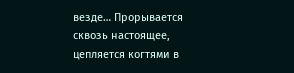везде… Прорывается сквозь настоящее, цепляется когтями в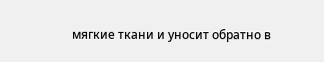мягкие ткани и уносит обратно в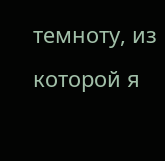темноту, из которой я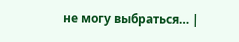не могу выбраться… |